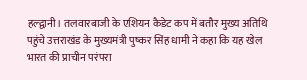हल्द्वानी। तलवारबाजी के एशियन कैडेट कप में बतौर मुख्य अतिथि पहुंचे उत्तराखंड के मुख्यमंत्री पुष्कर सिंह धामी ने कहा कि यह खेल भारत की प्राचीन परंपरा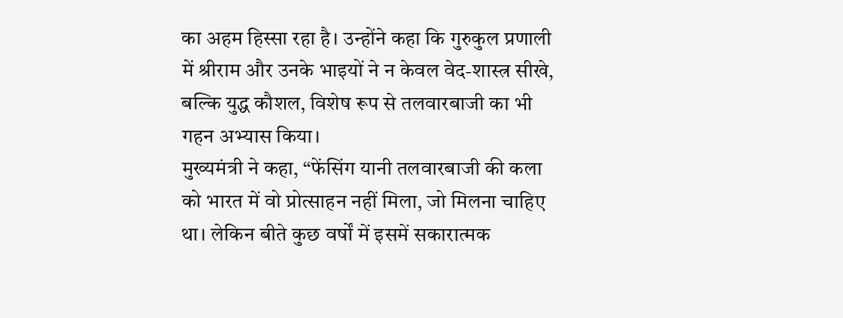का अहम हिस्सा रहा है। उन्होंने कहा कि गुरुकुल प्रणाली में श्रीराम और उनके भाइयों ने न केवल वेद-शास्त्र सीखे, बल्कि युद्ध कौशल, विशेष रूप से तलवारबाजी का भी गहन अभ्यास किया।
मुख्यमंत्री ने कहा, “फेंसिंग यानी तलवारबाजी की कला को भारत में वो प्रोत्साहन नहीं मिला, जो मिलना चाहिए था। लेकिन बीते कुछ वर्षों में इसमें सकारात्मक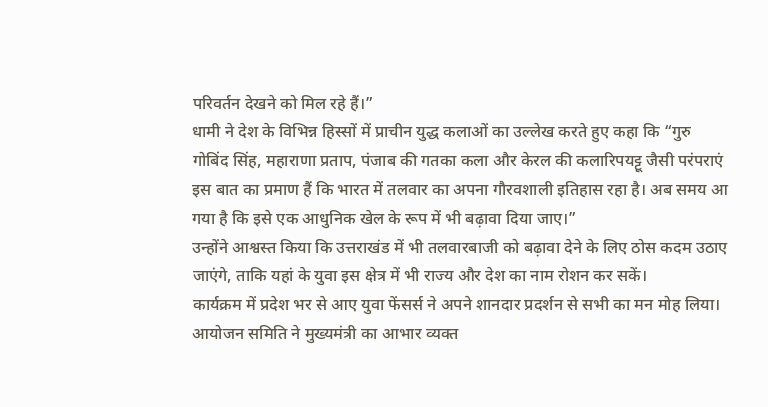परिवर्तन देखने को मिल रहे हैं।”
धामी ने देश के विभिन्न हिस्सों में प्राचीन युद्ध कलाओं का उल्लेख करते हुए कहा कि “गुरु गोबिंद सिंह, महाराणा प्रताप, पंजाब की गतका कला और केरल की कलारिपयट्टू जैसी परंपराएं इस बात का प्रमाण हैं कि भारत में तलवार का अपना गौरवशाली इतिहास रहा है। अब समय आ गया है कि इसे एक आधुनिक खेल के रूप में भी बढ़ावा दिया जाए।”
उन्होंने आश्वस्त किया कि उत्तराखंड में भी तलवारबाजी को बढ़ावा देने के लिए ठोस कदम उठाए जाएंगे, ताकि यहां के युवा इस क्षेत्र में भी राज्य और देश का नाम रोशन कर सकें।
कार्यक्रम में प्रदेश भर से आए युवा फेंसर्स ने अपने शानदार प्रदर्शन से सभी का मन मोह लिया। आयोजन समिति ने मुख्यमंत्री का आभार व्यक्त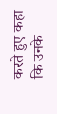करते हुए कहा कि उनके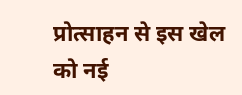प्रोत्साहन से इस खेल को नई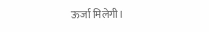ऊर्जा मिलेगी।